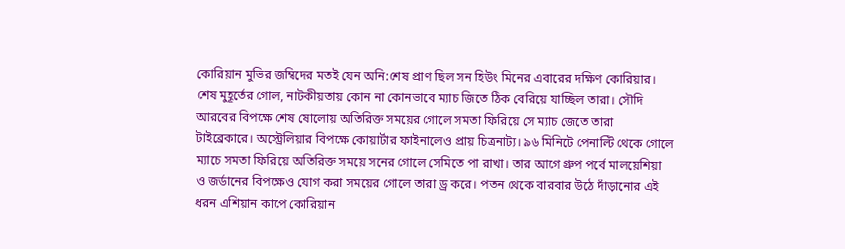কোরিয়ান মুভির জম্বিদের মতই যেন অনি:শেষ প্রাণ ছিল সন হিউং মিনের এবারের দক্ষিণ কোরিয়ার। শেষ মুহূর্তের গোল, নাটকীয়তায় কোন না কোনভাবে ম্যাচ জিতে ঠিক বেরিয়ে যাচ্ছিল তারা। সৌদি আরবের বিপক্ষে শেষ ষোলোয় অতিরিক্ত সময়ের গোলে সমতা ফিরিয়ে সে ম্যাচ জেতে তারা টাইব্রেকারে। অস্ট্রেলিয়ার বিপক্ষে কোয়ার্টার ফাইনালেও প্রায় চিত্রনাট্য। ৯৬ মিনিটে পেনাল্টি থেকে গোলে ম্যাচে সমতা ফিরিয়ে অতিরিক্ত সময়ে সনের গোলে সেমিতে পা রাখা। তার আগে গ্রুপ পর্বে মালয়েশিয়া ও জর্ডানের বিপক্ষেও যোগ করা সময়ের গোলে তারা ড্র করে। পতন থেকে বারবার উঠে দাঁড়ানোর এই ধরন এশিয়ান কাপে কোরিয়ান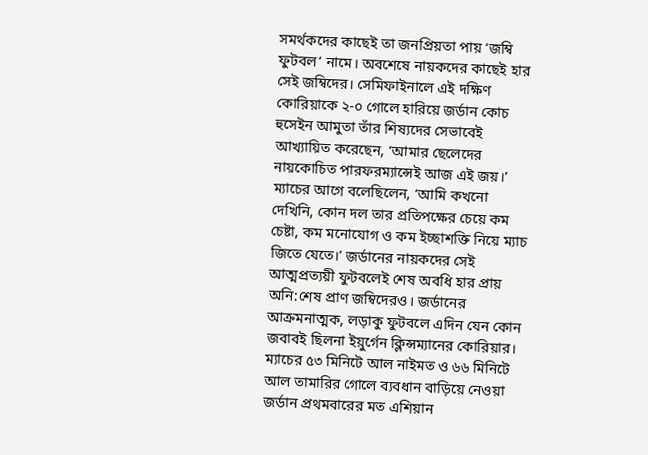সমর্থকদের কাছেই তা জনপ্রিয়তা পায় ‘জম্বি ফুটবল’ নামে। অবশেষে নায়কদের কাছেই হার সেই জম্বিদের। সেমিফাইনালে এই দক্ষিণ কোরিয়াকে ২-০ গোলে হারিয়ে জর্ডান কোচ হুসেইন আমুতা তাঁর শিষ্যদের সেভাবেই আখ্যায়িত করেছেন, ‘আমার ছেলেদের নায়কোচিত পারফরম্যান্সেই আজ এই জয়।’ ম্যাচের আগে বলেছিলেন, ‘আমি কখনো দেখিনি, কোন দল তার প্রতিপক্ষের চেয়ে কম চেষ্টা, কম মনোযোগ ও কম ইচ্ছাশক্তি নিয়ে ম্যাচ জিতে যেতে।’ জর্ডানের নায়কদের সেই আত্মপ্রত্যয়ী ফুটবলেই শেষ অবধি হার প্রায় অনি:শেষ প্রাণ জম্বিদেরও। জর্ডানের আক্রমনাত্মক, লড়াকু ফুটবলে এদিন যেন কোন জবাবই ছিলনা ইয়ুর্গেন ক্লিন্সম্যানের কোরিয়ার। ম্যাচের ৫৩ মিনিটে আল নাইমত ও ৬৬ মিনিটে আল তামারির গোলে ব্যবধান বাড়িয়ে নেওয়া জর্ডান প্রথমবারের মত এশিয়ান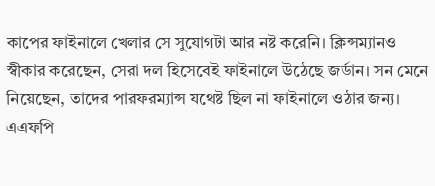কাপের ফাইনালে খেলার সে সুযোগটা আর নষ্ট করেনি। ক্লিন্সম্যানও স্বীকার করেছেন, সেরা দল হিসেবেই ফাইনালে উঠেছে জর্ডান। সন মেনে নিয়েছেন, তাদের পারফরম্যান্স যথেষ্ট ছিল না ফাইনালে ওঠার জন্য। এএফপি